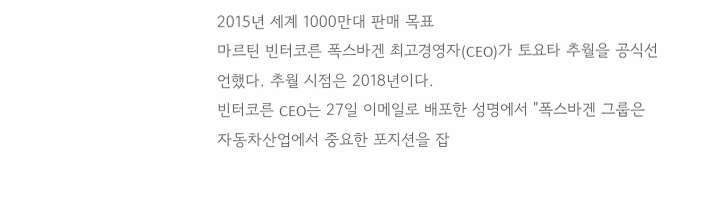2015년 세계 1000만대 판매 목표
마르틴 빈터코른 폭스바겐 최고경영자(CEO)가 토요타 추월을 공식선언했다. 추월 시점은 2018년이다.
빈터코른 CEO는 27일 이메일로 배포한 성명에서 "폭스바겐 그룹은 자동차산업에서 중요한 포지션을 잡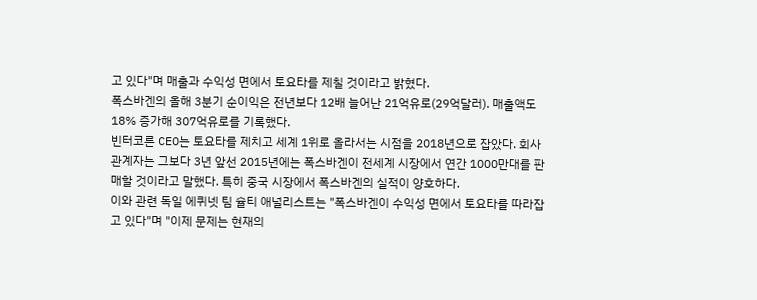고 있다"며 매출과 수익성 면에서 토요타를 제칠 것이라고 밝혔다.
폭스바겐의 올해 3분기 순이익은 전년보다 12배 늘어난 21억유로(29억달러). 매출액도 18% 증가해 307억유로를 기록했다.
빈터코른 CEO는 토요타를 제치고 세계 1위로 올라서는 시점을 2018년으로 잡았다. 회사관계자는 그보다 3년 앞선 2015년에는 폭스바겐이 전세계 시장에서 연간 1000만대를 판매할 것이라고 말했다. 특히 중국 시장에서 폭스바겐의 실적이 양호하다.
이와 관련 독일 에퀴넷 팀 슐티 애널리스트는 "폭스바겐이 수익성 면에서 토요타를 따라잡고 있다"며 "이제 문제는 현재의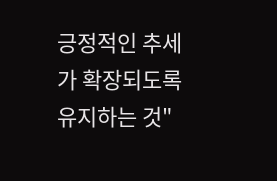긍정적인 추세가 확장되도록 유지하는 것"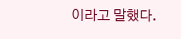이라고 말했다.